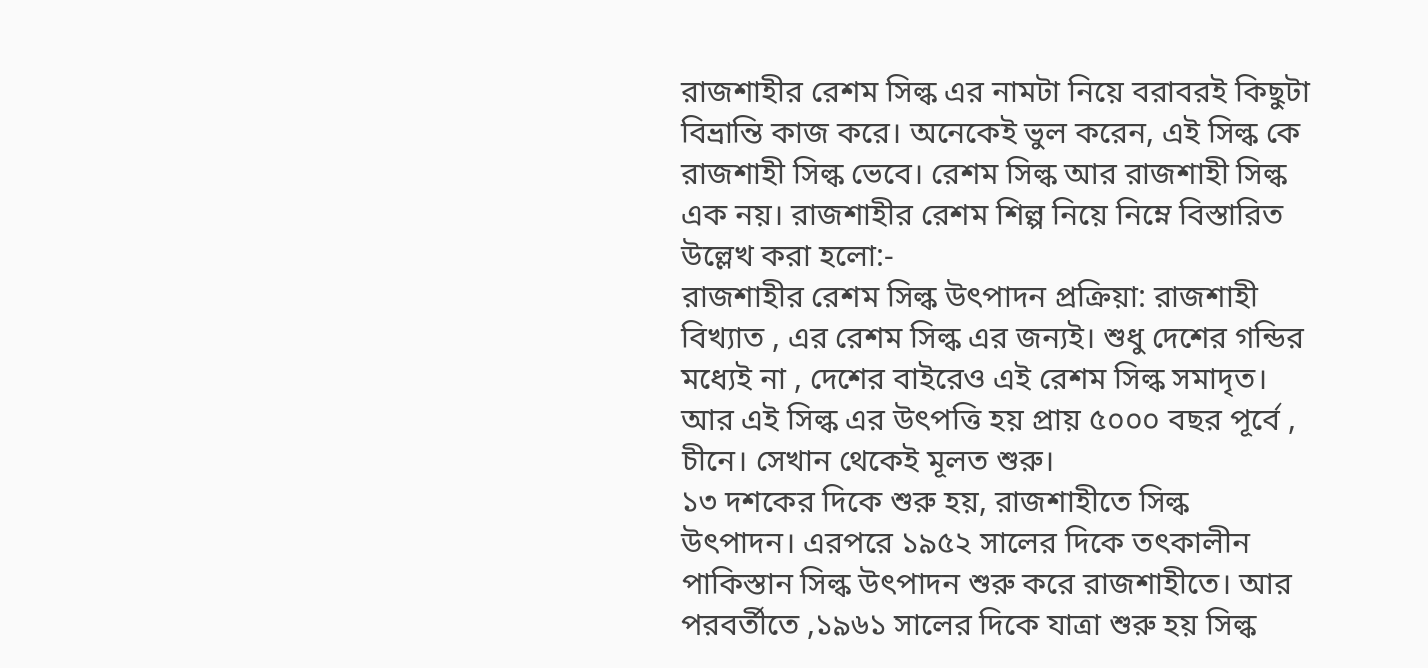রাজশাহীর রেশম সিল্ক এর নামটা নিয়ে বরাবরই কিছুটা বিভ্রান্তি কাজ করে। অনেকেই ভুল করেন, এই সিল্ক কে রাজশাহী সিল্ক ভেবে। রেশম সিল্ক আর রাজশাহী সিল্ক এক নয়। রাজশাহীর রেশম শিল্প নিয়ে নিম্নে বিস্তারিত উল্লেখ করা হলো:-
রাজশাহীর রেশম সিল্ক উৎপাদন প্রক্রিয়া: রাজশাহী বিখ্যাত , এর রেশম সিল্ক এর জন্যই। শুধু দেশের গন্ডির মধ্যেই না , দেশের বাইরেও এই রেশম সিল্ক সমাদৃত। আর এই সিল্ক এর উৎপত্তি হয় প্রায় ৫০০০ বছর পূর্বে , চীনে। সেখান থেকেই মূলত শুরু।
১৩ দশকের দিকে শুরু হয়, রাজশাহীতে সিল্ক উৎপাদন। এরপরে ১৯৫২ সালের দিকে তৎকালীন পাকিস্তান সিল্ক উৎপাদন শুরু করে রাজশাহীতে। আর পরবর্তীতে ,১৯৬১ সালের দিকে যাত্রা শুরু হয় সিল্ক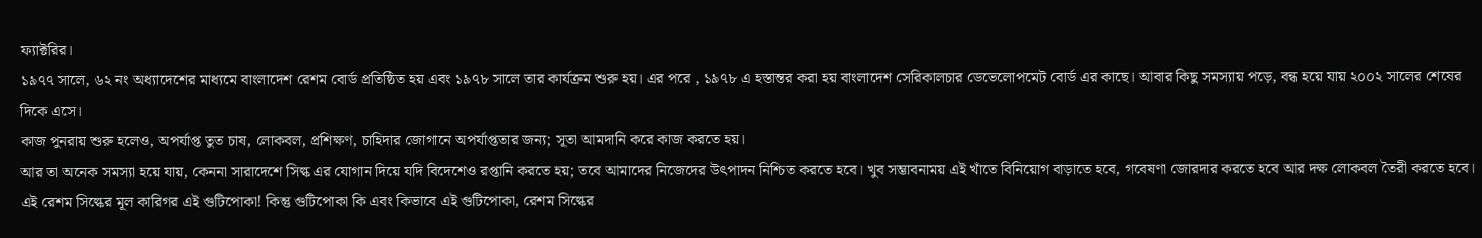ফ্যাক্টরির।
১৯৭৭ সালে, ৬২ নং অধ্যাদেশের মাধ্যমে বাংলাদেশ রেশম বোর্ড প্রতিষ্ঠিত হয় এবং ১৯৭৮ সালে তার কার্যক্রম শুরু হয়। এর পরে , ১৯৭৮ এ হস্তান্তর করা হয় বাংলাদেশ সেরিকালচার ডেভেলোপমেট বোর্ড এর কাছে। আবার কিছু সমস্যায় পড়ে, বন্ধ হয়ে যায় ২০০২ সালের শেষের দিকে এসে।
কাজ পুনরায় শুরু হলেও, অপর্যাপ্ত তুত চাষ, লোকবল, প্রশিক্ষণ, চাহিদার জোগানে অপর্যাপ্ততার জন্য; সূতা আমদানি করে কাজ করতে হয়।
আর তা অনেক সমস্যা হয়ে যায়, কেননা সারাদেশে সিল্ক এর যোগান দিয়ে যদি বিদেশেও রপ্তানি করতে হয়; তবে আমাদের নিজেদের উৎপাদন নিশ্চিত করতে হবে। খুব সম্ভাবনাময় এই খাঁতে বিনিয়োগ বাড়াতে হবে, গবেষণা জোরদার করতে হবে আর দক্ষ লোকবল তৈরী করতে হবে।
এই রেশম সিল্কের মূল কারিগর এই গুটিপোকা! কিন্তু গুটিপোকা কি এবং কিভাবে এই গুটিপোকা, রেশম সিল্কের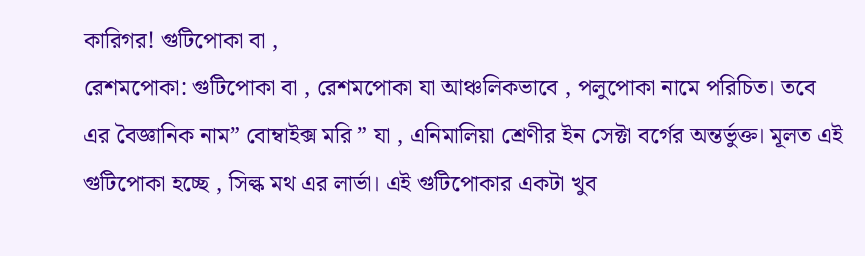কারিগর! গুটিপোকা বা ,
রেশমপোকা: গুটিপোকা বা , রেশমপোকা যা আঞ্চলিকভাবে , পলুপোকা নামে পরিচিত। তবে এর বৈজ্ঞানিক নাম” বোম্বাইক্স মরি ” যা , এনিমালিয়া শ্রেণীর ইন সেক্টা বর্গের অন্তর্ভুক্ত। মূলত এই গুটিপোকা হচ্ছে , সিল্ক মথ এর লার্ভা। এই গুটিপোকার একটা খুব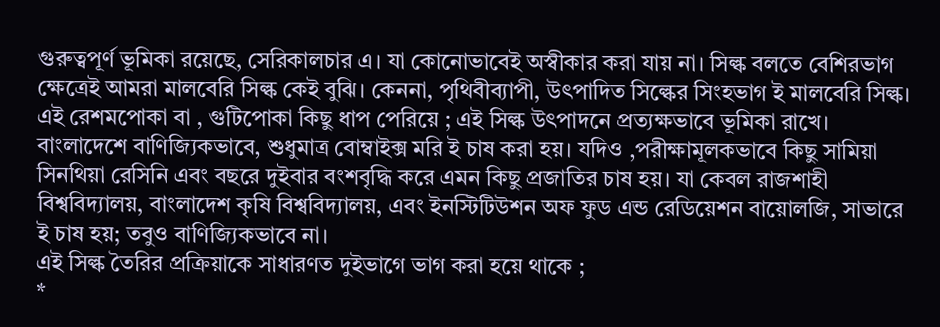গুরুত্বপূর্ণ ভূমিকা রয়েছে, সেরিকালচার এ। যা কোনোভাবেই অস্বীকার করা যায় না। সিল্ক বলতে বেশিরভাগ ক্ষেত্রেই আমরা মালবেরি সিল্ক কেই বুঝি। কেননা, পৃথিবীব্যাপী, উৎপাদিত সিল্কের সিংহভাগ ই মালবেরি সিল্ক। এই রেশমপোকা বা , গুটিপোকা কিছু ধাপ পেরিয়ে ; এই সিল্ক উৎপাদনে প্রত্যক্ষভাবে ভূমিকা রাখে। বাংলাদেশে বাণিজ্যিকভাবে, শুধুমাত্র বোম্বাইক্স মরি ই চাষ করা হয়। যদিও ,পরীক্ষামূলকভাবে কিছু সামিয়া সিনথিয়া রেসিনি এবং বছরে দুইবার বংশবৃদ্ধি করে এমন কিছু প্রজাতির চাষ হয়। যা কেবল রাজশাহী বিশ্ববিদ্যালয়, বাংলাদেশ কৃষি বিশ্ববিদ্যালয়, এবং ইনস্টিটিউশন অফ ফুড এন্ড রেডিয়েশন বায়োলজি, সাভারে ই চাষ হয়; তবুও বাণিজ্যিকভাবে না।
এই সিল্ক তৈরির প্রক্রিয়াকে সাধারণত দুইভাগে ভাগ করা হয়ে থাকে ;
*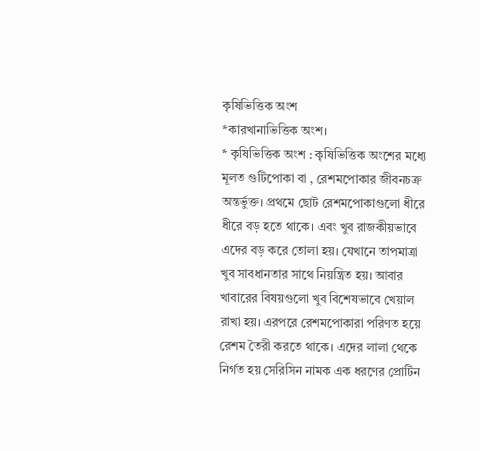কৃষিভিত্তিক অংশ
*কারখানাভিত্তিক অংশ।
* কৃষিভিত্তিক অংশ : কৃষিভিত্তিক অংশের মধ্যে মূলত গুটিপোকা বা , রেশমপোকার জীবনচক্র অন্তর্ভুক্ত। প্রথমে ছোট রেশমপোকাগুলো ধীরে ধীরে বড় হতে থাকে। এবং খুব রাজকীয়ভাবে এদের বড় করে তোলা হয়। যেখানে তাপমাত্রা খুব সাবধানতার সাথে নিয়ন্ত্রিত হয়। আবার খাবারের বিষয়গুলো খুব বিশেষভাবে খেয়াল রাখা হয়। এরপরে রেশমপোকারা পরিণত হয়ে রেশম তৈরী করতে থাকে। এদের লালা থেকে নির্গত হয় সেরিসিন নামক এক ধরণের প্রোটিন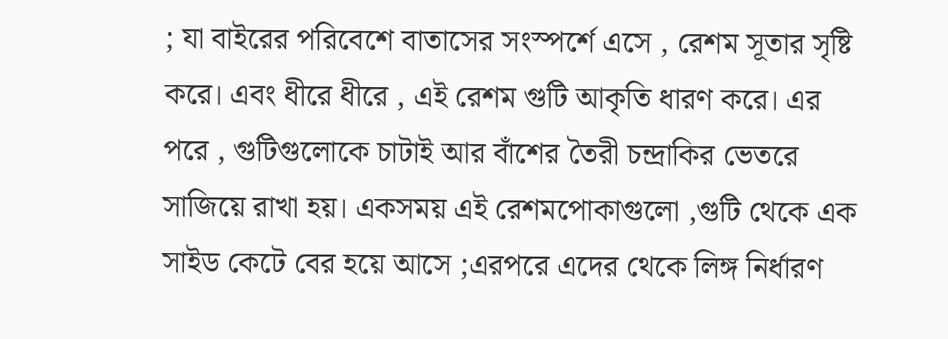; যা বাইরের পরিবেশে বাতাসের সংস্পর্শে এসে , রেশম সূতার সৃষ্টি করে। এবং ধীরে ধীরে , এই রেশম গুটি আকৃতি ধারণ করে। এর পরে , গুটিগুলোকে চাটাই আর বাঁশের তৈরী চন্দ্রাকির ভেতরে সাজিয়ে রাখা হয়। একসময় এই রেশমপোকাগুলো ,গুটি থেকে এক সাইড কেটে বের হয়ে আসে ;এরপরে এদের থেকে লিঙ্গ নির্ধারণ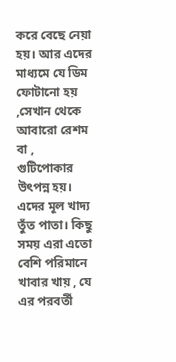করে বেছে নেয়া হয়। আর এদের মাধ্যমে যে ডিম ফোটানো হয় ,সেখান থেকে আবারো রেশম বা , গুটিপোকার উৎপন্ন হয়। এদের মূল খাদ্য তুঁত পাতা। কিছু সময় এরা এতো বেশি পরিমানে খাবার খায় , যে এর পরবর্তী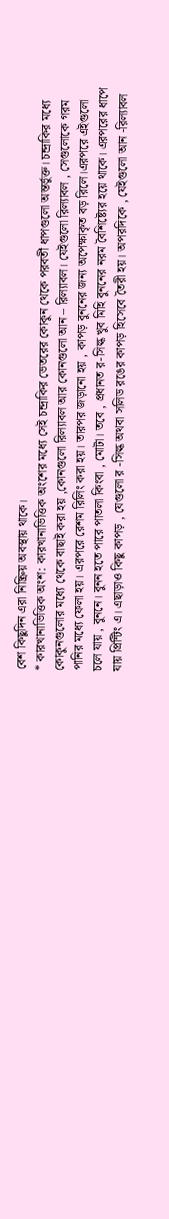বেশ কিছুদিন এরা নিষ্ক্রিয় অবস্থায় থাকে।
* কারখানাভিত্তিক অংশ: কারখানাভিত্তিক অংশের মধ্যে সেই চন্দ্রাকির ভেতরের কোকুন থেকে পরবর্তী ধাপগুলো অন্তর্ভুক্ত। চন্দ্রাকির মধ্যে কোকুনগুলোর মধ্যে থেকে বাছাই করা হয় ,কোনগুলো রিল্যাবল আর কোনগুলো আন – রিল্যাবল। যেইগুলো রিল্যাবল , সেগুলোকে গরম পানির মধ্যে ফেলা হয়। এরপরে রেশম রিলিং করা হয়। তারপর জড়ানো হয় , কাপড় বুননের জন্য অপেক্ষাকৃত বড় রিলে।এরপরে এইগুলো চলে যায় , বুননে। বুনন হতে পারে পাতলা কিংবা , মোটা। তবে , প্রধানত র-সিল্ক খুব মিহি বুননের নরম বৈশিষ্ট্যের হয়ে থাকে। এরপরের ধাপে যায় প্রিন্টিং এ। এছাড়াও কিছু কাপড় , যেগুলো র -সিল্ক অথবা সলিড রঙের কাপড় হিসেবে তৈরী হয়। অপরদিকে , যেইগুলো আন -রিল্যাবল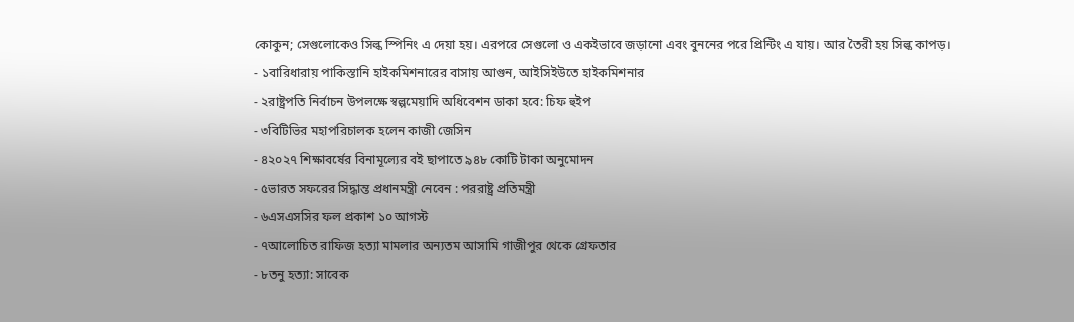কোকুন; সেগুলোকেও সিল্ক স্পিনিং এ দেয়া হয়। এরপরে সেগুলো ও একইভাবে জড়ানো এবং বুননের পরে প্রিন্টিং এ যায়। আর তৈরী হয় সিল্ক কাপড়।
- ১বারিধারায় পাকিস্তানি হাইকমিশনারের বাসায় আগুন, আইসিইউতে হাইকমিশনার
- ২রাষ্ট্রপতি নির্বাচন উপলক্ষে স্বল্পমেয়াদি অধিবেশন ডাকা হবে: চিফ হুইপ
- ৩বিটিভির মহাপরিচালক হলেন কাজী জেসিন
- ৪২০২৭ শিক্ষাবর্ষের বিনামূল্যের বই ছাপাতে ৯৪৮ কোটি টাকা অনুমোদন
- ৫ভারত সফরের সিদ্ধান্ত প্রধানমন্ত্রী নেবেন : পররাষ্ট্র প্রতিমন্ত্রী
- ৬এসএসসির ফল প্রকাশ ১০ আগস্ট
- ৭আলোচিত রাফিজ হত্যা মামলার অন্যতম আসামি গাজীপুর থেকে গ্রেফতার
- ৮তনু হত্যা: সাবেক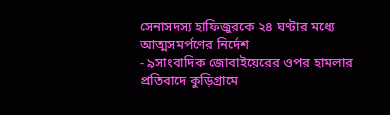সেনাসদস্য হাফিজুরকে ২৪ ঘণ্টার মধ্যে আত্মসমর্পণের নির্দেশ
- ৯সাংবাদিক জোবাইয়েরের ওপর হামলার প্রতিবাদে কুড়িগ্রামে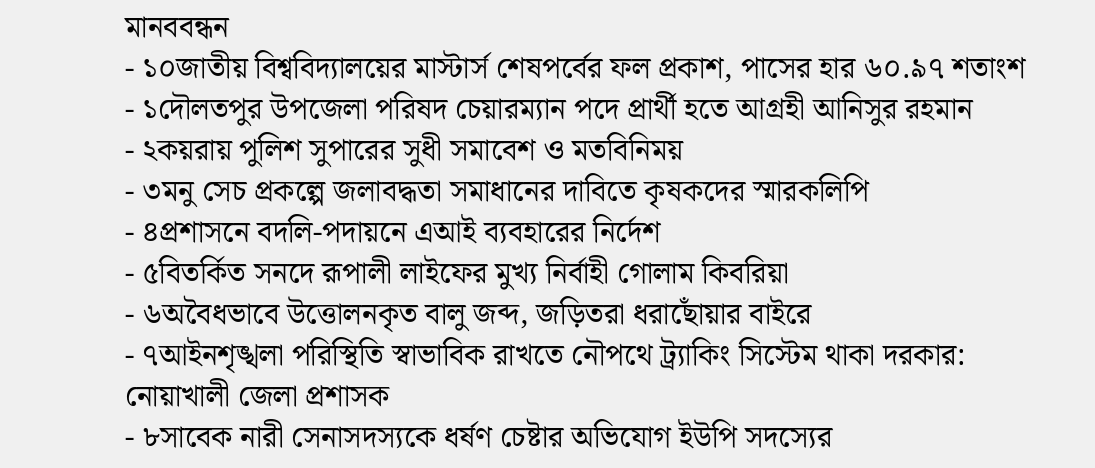মানববন্ধন
- ১০জাতীয় বিশ্ববিদ্যালয়ের মাস্টার্স শেষপর্বের ফল প্রকাশ, পাসের হার ৬০.৯৭ শতাংশ
- ১দৌলতপুর উপজেলা পরিষদ চেয়ারম্যান পদে প্রার্থী হতে আগ্রহী আনিসুর রহমান
- ২কয়রায় পুলিশ সুপারের সুধী সমাবেশ ও মতবিনিময়
- ৩মনু সেচ প্রকল্পে জলাবদ্ধতা সমাধানের দাবিতে কৃষকদের স্মারকলিপি
- ৪প্রশাসনে বদলি-পদায়নে এআই ব্যবহারের নির্দেশ
- ৫বিতর্কিত সনদে রূপালী লাইফের মুখ্য নির্বাহী গোলাম কিবরিয়া
- ৬অবৈধভাবে উত্তোলনকৃত বালু জব্দ, জড়িতরা ধরাছোঁয়ার বাইরে
- ৭আইনশৃঙ্খলা পরিস্থিতি স্বাভাবিক রাখতে নৌপথে ট্র্যাকিং সিস্টেম থাকা দরকার: নোয়াখালী জেলা প্রশাসক
- ৮সাবেক নারী সেনাসদস্যকে ধর্ষণ চেষ্টার অভিযোগ ইউপি সদস্যের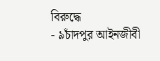বিরুদ্ধে
- ৯চাঁদপুর আইনজীবী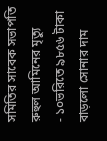সমিতির সাবেক সভাপতি রুহুল আমিনের মৃত্যু
- ১০ভরিতে ৯৮৫৬ টাকা বাড়লো সোনার দাম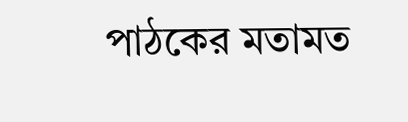পাঠকের মতামত